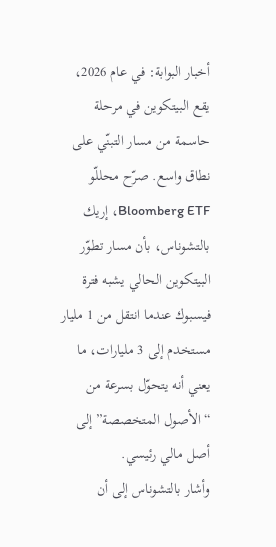أخبار البوابة: في عام 2026، يقع البيتكوين في مرحلة حاسمة من مسار التبنّي على نطاق واسع. صرّح محللّو Bloomberg ETF، إريك بالتشوناس، بأن مسار تطوّر البيتكوين الحالي يشبه فترة فيسبوك عندما انتقل من 1 مليار مستخدم إلى 3 مليارات، ما يعني أنه يتحوّل بسرعة من “الأصول المتخصصة” إلى أصل مالي رئيسي.
وأشار بالتشوناس إلى أن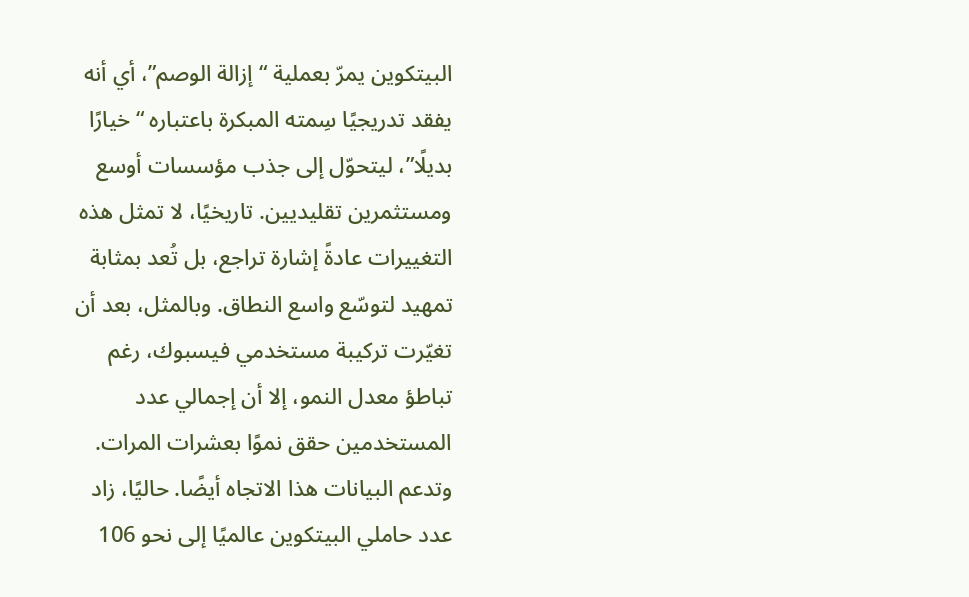البيتكوين يمرّ بعملية “إزالة الوصم”، أي أنه يفقد تدريجيًا سِمته المبكرة باعتباره “خيارًا بديلًا”، ليتحوّل إلى جذب مؤسسات أوسع ومستثمرين تقليديين. تاريخيًا، لا تمثل هذه التغييرات عادةً إشارة تراجع، بل تُعد بمثابة تمهيد لتوسّع واسع النطاق. وبالمثل، بعد أن تغيّرت تركيبة مستخدمي فيسبوك، رغم تباطؤ معدل النمو، إلا أن إجمالي عدد المستخدمين حقق نموًا بعشرات المرات.
وتدعم البيانات هذا الاتجاه أيضًا. حاليًا، زاد عدد حاملي البيتكوين عالميًا إلى نحو 106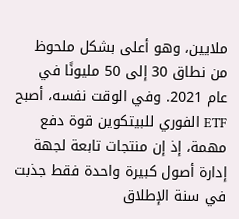ملايين، وهو أعلى بشكل ملحوظ من نطاق 30 إلى 50 مليونًا في عام 2021. وفي الوقت نفسه، أصبح ETF الفوري للبيتكوين قوة دفع مهمة، إذ إن منتجات تابعة لجهة إدارة أصول كبيرة واحدة فقط جذبت في سنة الإطلاق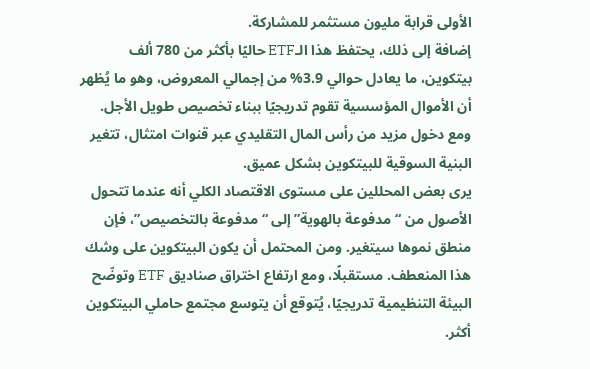الأولى قرابة مليون مستثمر للمشاركة.
إضافة إلى ذلك، يحتفظ هذا الـETF حاليًا بأكثر من 780 ألف بيتكوين، ما يعادل حوالي 3.9% من إجمالي المعروض، وهو ما يُظهر أن الأموال المؤسسية تقوم تدريجيًا ببناء تخصيص طويل الأجل. ومع دخول مزيد من رأس المال التقليدي عبر قنوات امتثال، تتغير البنية السوقية للبيتكوين بشكل عميق.
يرى بعض المحللين على مستوى الاقتصاد الكلي أنه عندما تتحول الأصول من “مدفوعة بالهوية” إلى “مدفوعة بالتخصيص”، فإن منطق نموها سيتغير. ومن المحتمل أن يكون البيتكوين على وشك هذا المنعطف. مستقبلًا، ومع ارتفاع اختراق صناديق ETF وتوضّح البيئة التنظيمية تدريجيًا، يُتوقع أن يتوسع مجتمع حاملي البيتكوين أكثر.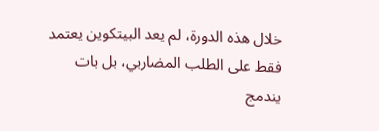خلال هذه الدورة، لم يعد البيتكوين يعتمد فقط على الطلب المضاربي، بل بات يندمج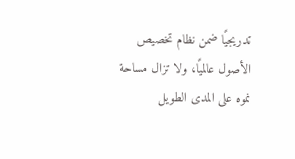تدريجيًا ضمن نظام تخصيص الأصول عالميًا، ولا تزال مساحة نموه على المدى الطويل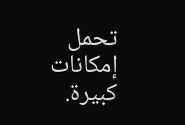تحمل إمكانات كبيرة.